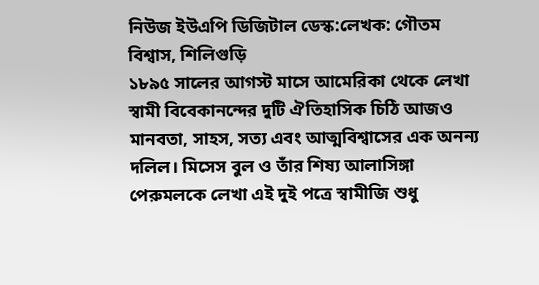নিউজ ইউএপি ডিজিটাল ডেস্ক:লেখক: গৌতম বিশ্বাস, শিলিগুড়ি
১৮৯৫ সালের আগস্ট মাসে আমেরিকা থেকে লেখা স্বামী বিবেকানন্দের দুটি ঐতিহাসিক চিঠি আজও মানবতা, সাহস, সত্য এবং আত্মবিশ্বাসের এক অনন্য দলিল। মিসেস বুল ও তাঁর শিষ্য আলাসিঙ্গা পেরুমলকে লেখা এই দুই পত্রে স্বামীজি শুধু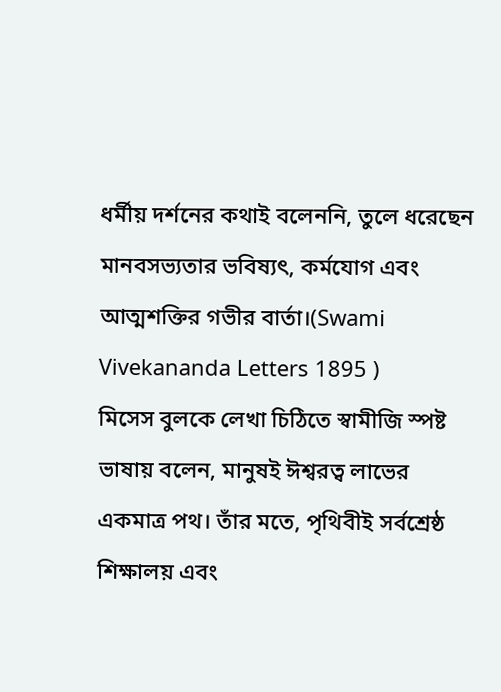ধর্মীয় দর্শনের কথাই বলেননি, তুলে ধরেছেন মানবসভ্যতার ভবিষ্যৎ, কর্মযোগ এবং আত্মশক্তির গভীর বার্তা।(Swami Vivekananda Letters 1895 )
মিসেস বুলকে লেখা চিঠিতে স্বামীজি স্পষ্ট ভাষায় বলেন, মানুষই ঈশ্বরত্ব লাভের একমাত্র পথ। তাঁর মতে, পৃথিবীই সর্বশ্রেষ্ঠ শিক্ষালয় এবং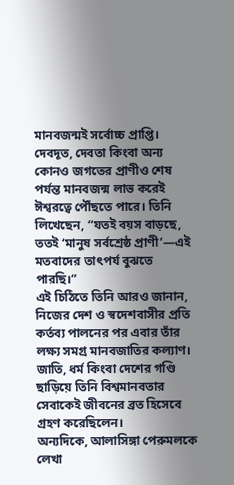মানবজন্মই সর্বোচ্চ প্রাপ্তি। দেবদূত, দেবতা কিংবা অন্য কোনও জগতের প্রাণীও শেষ পর্যন্ত মানবজন্ম লাভ করেই ঈশ্বরত্বে পৌঁছতে পারে। তিনি লিখেছেন, “যতই বয়স বাড়ছে, ততই ‘মানুষ সর্বশ্রেষ্ঠ প্রাণী’—এই মতবাদের তাৎপর্য বুঝতে পারছি।”
এই চিঠিতে তিনি আরও জানান, নিজের দেশ ও স্বদেশবাসীর প্রতি কর্তব্য পালনের পর এবার তাঁর লক্ষ্য সমগ্র মানবজাতির কল্যাণ। জাতি, ধর্ম কিংবা দেশের গণ্ডি ছাড়িয়ে তিনি বিশ্বমানবতার সেবাকেই জীবনের ব্রত হিসেবে গ্রহণ করেছিলেন।
অন্যদিকে, আলাসিঙ্গা পেরুমলকে লেখা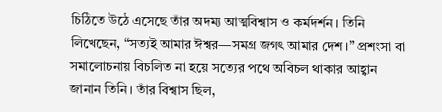চিঠিতে উঠে এসেছে তাঁর অদম্য আত্মবিশ্বাস ও কর্মদর্শন। তিনি লিখেছেন, “সত্যই আমার ঈশ্বর—সমগ্র জগৎ আমার দেশ।” প্রশংসা বা সমালোচনায় বিচলিত না হয়ে সত্যের পথে অবিচল থাকার আহ্বান জানান তিনি। তাঁর বিশ্বাস ছিল,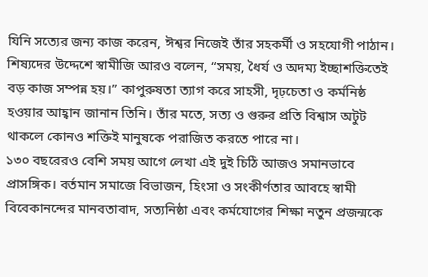যিনি সত্যের জন্য কাজ করেন, ঈশ্বর নিজেই তাঁর সহকর্মী ও সহযোগী পাঠান।
শিষ্যদের উদ্দেশে স্বামীজি আরও বলেন, “সময়, ধৈর্য ও অদম্য ইচ্ছাশক্তিতেই বড় কাজ সম্পন্ন হয়।” কাপুরুষতা ত্যাগ করে সাহসী, দৃঢ়চেতা ও কর্মনিষ্ঠ হওয়ার আহ্বান জানান তিনি। তাঁর মতে, সত্য ও গুরুর প্রতি বিশ্বাস অটুট থাকলে কোনও শক্তিই মানুষকে পরাজিত করতে পারে না।
১৩০ বছরেরও বেশি সময় আগে লেখা এই দুই চিঠি আজও সমানভাবে প্রাসঙ্গিক। বর্তমান সমাজে বিভাজন, হিংসা ও সংকীর্ণতার আবহে স্বামী বিবেকানন্দের মানবতাবাদ, সত্যনিষ্ঠা এবং কর্মযোগের শিক্ষা নতুন প্রজন্মকে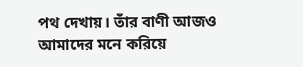পথ দেখায়। তাঁর বাণী আজও আমাদের মনে করিয়ে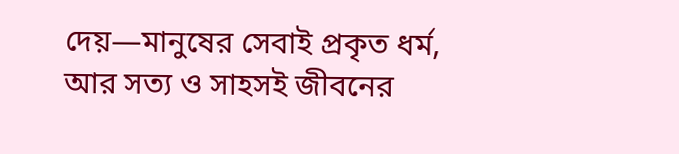দেয়—মানুষের সেবাই প্রকৃত ধর্ম, আর সত্য ও সাহসই জীবনের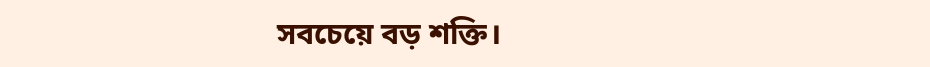সবচেয়ে বড় শক্তি।